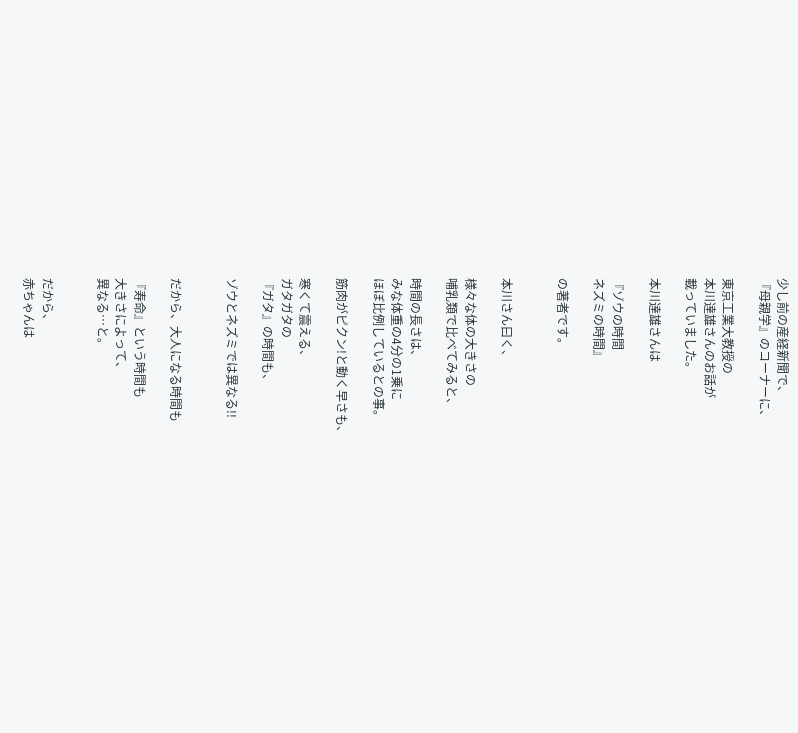少し前の産経新聞で、
『母親学』のコーナーに、

東京工業大教授の
本川達雄さんのお話が
載っていました。

本川達雄さんは

『ゾウの時間
ネズミの時間』

の著者です。


本川さん曰く、

様々な体の大きさの
哺乳類で比べてみると、

時間の長さは、
みな体重の4分の1乗に
ほぼ比例しているとの事。

筋肉がピクン!と動く早さも、

寒くて震える、
ガタガタの
『ガタ』の時間も、

ゾウとネズミでは異なる!!


だから、大人になる時間も

『寿命』という時間も
大きさによって、
異なる…と。


だから、
赤ちゃんは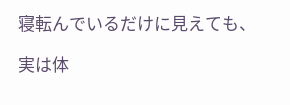寝転んでいるだけに見えても、

実は体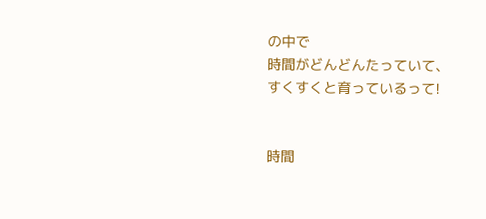の中で
時間がどんどんたっていて、
すくすくと育っているって!


時間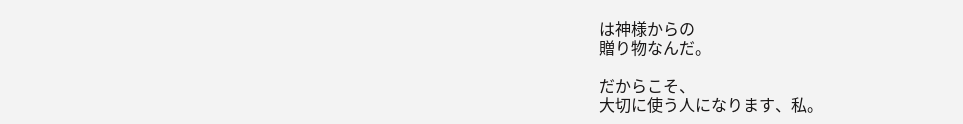は神様からの
贈り物なんだ。

だからこそ、
大切に使う人になります、私。